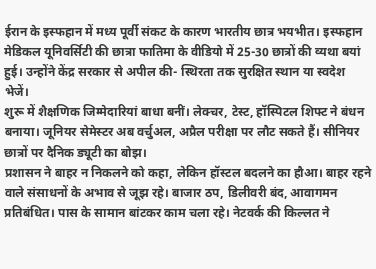ईरान के इस्फहान में मध्य पूर्वी संकट के कारण भारतीय छात्र भयभीत। इस्फहान मेडिकल यूनिवर्सिटी की छात्रा फातिमा के वीडियो में 25-30 छात्रों की व्यथा बयां हुई। उन्होंने केंद्र सरकार से अपील की- स्थिरता तक सुरक्षित स्थान या स्वदेश भेजें।
शुरू में शैक्षणिक जिम्मेदारियां बाधा बनीं। लेक्चर, टेस्ट, हॉस्पिटल शिफ्ट ने बंधन बनाया। जूनियर सेमेस्टर अब वर्चुअल, अप्रैल परीक्षा पर लौट सकते हैं। सीनियर छात्रों पर दैनिक ड्यूटी का बोझ।
प्रशासन ने बाहर न निकलने को कहा, लेकिन हॉस्टल बदलने का हौआ। बाहर रहने वाले संसाधनों के अभाव से जूझ रहे। बाजार ठप, डिलीवरी बंद, आवागमन प्रतिबंधित। पास के सामान बांटकर काम चला रहे। नेटवर्क की किल्लत ने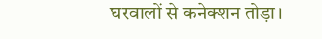घरवालों से कनेक्शन तोड़ा।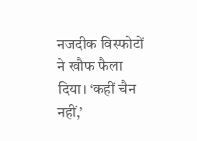नजदीक विस्फोटों ने खौफ फैला दिया। ‘कहीं चैन नहीं,’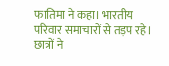फातिमा ने कहा। भारतीय परिवार समाचारों से तड़प रहे। छात्रों ने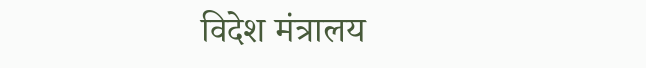विदेश मंत्रालय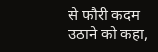से फौरी कदम उठाने को कहा,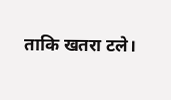ताकि खतरा टले।